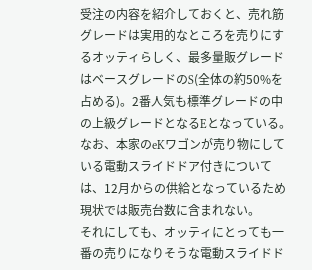受注の内容を紹介しておくと、売れ筋グレードは実用的なところを売りにするオッティらしく、最多量販グレードはベースグレードのS(全体の約50%を占める)。2番人気も標準グレードの中の上級グレードとなるEとなっている。なお、本家のeKワゴンが売り物にしている電動スライドドア付きについては、12月からの供給となっているため現状では販売台数に含まれない。
それにしても、オッティにとっても一番の売りになりそうな電動スライドド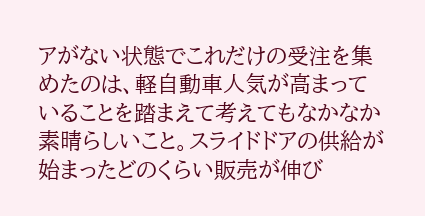アがない状態でこれだけの受注を集めたのは、軽自動車人気が高まっていることを踏まえて考えてもなかなか素晴らしいこと。スライドドアの供給が始まったどのくらい販売が伸び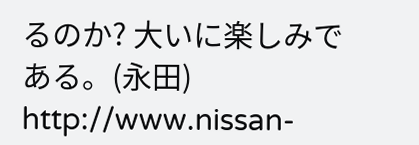るのか? 大いに楽しみである。(永田)
http://www.nissan-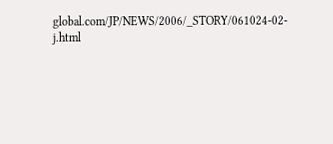global.com/JP/NEWS/2006/_STORY/061024-02-j.html